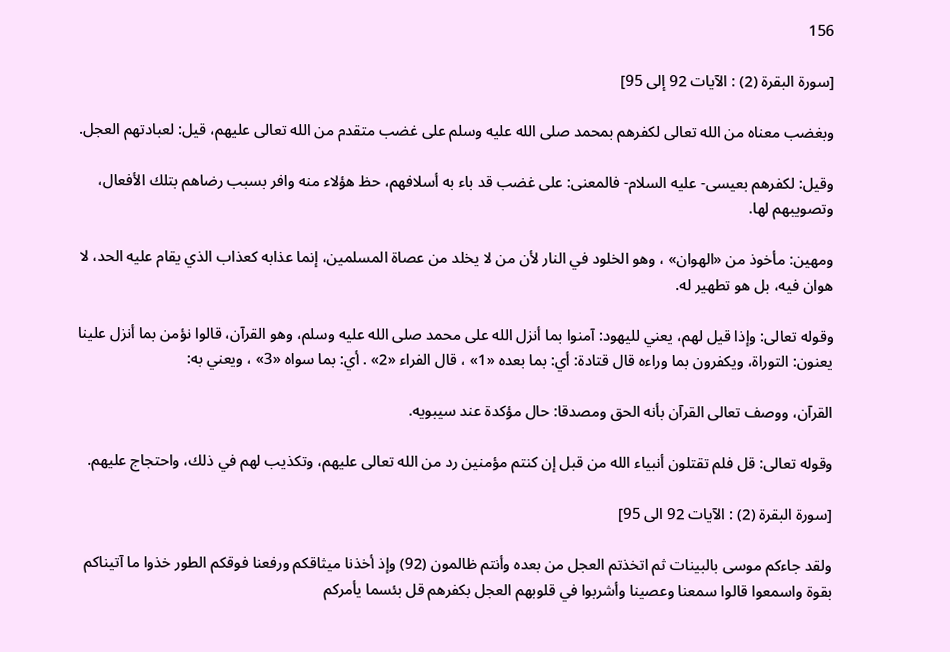156

[سورة البقرة (2) : الآيات 92 إلى 95]

وبغضب معناه من الله تعالى لكفرهم بمحمد صلى الله عليه وسلم على غضب متقدم من الله تعالى عليهم، قيل: لعبادتهم العجل.

وقيل: لكفرهم بعيسى- عليه السلام- فالمعنى: على غضب قد باء به أسلافهم، حظ هؤلاء منه وافر بسبب رضاهم بتلك الأفعال، وتصويبهم لها.

ومهين: مأخوذ من «الهوان» ، وهو الخلود في النار لأن من لا يخلد من عصاة المسلمين، إنما عذابه كعذاب الذي يقام عليه الحد، لا هوان فيه، بل هو تطهير له.

وقوله تعالى: وإذا قيل لهم، يعني لليهود: آمنوا بما أنزل الله على محمد صلى الله عليه وسلم، وهو القرآن، قالوا نؤمن بما أنزل علينا يعنون: التوراة، ويكفرون بما وراءه قال قتادة: أي: بما بعده «1» ، قال الفراء «2» . أي: بما سواه «3» ، ويعني به:

القرآن، ووصف تعالى القرآن بأنه الحق ومصدقا: حال مؤكدة عند سيبويه.

وقوله تعالى: قل فلم تقتلون أنبياء الله من قبل إن كنتم مؤمنين رد من الله تعالى عليهم، وتكذيب لهم في ذلك، واحتجاج عليهم.

[سورة البقرة (2) : الآيات 92 الى 95]

ولقد جاءكم موسى بالبينات ثم اتخذتم العجل من بعده وأنتم ظالمون (92) وإذ أخذنا ميثاقكم ورفعنا فوقكم الطور خذوا ما آتيناكم بقوة واسمعوا قالوا سمعنا وعصينا وأشربوا في قلوبهم العجل بكفرهم قل بئسما يأمركم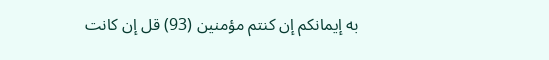به إيمانكم إن كنتم مؤمنين (93) قل إن كانت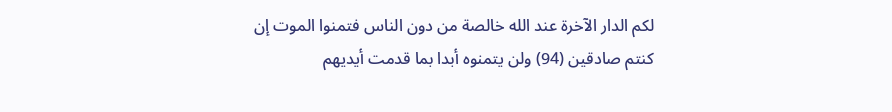لكم الدار الآخرة عند الله خالصة من دون الناس فتمنوا الموت إن كنتم صادقين (94) ولن يتمنوه أبدا بما قدمت أيديهم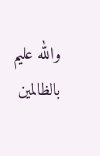والله عليم بالظالمين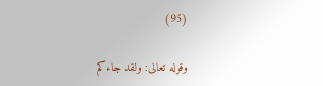(95)

وقوله تعالى: ولقد جاءكم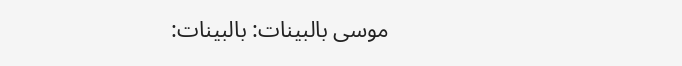موسى بالبينات: بالبينات: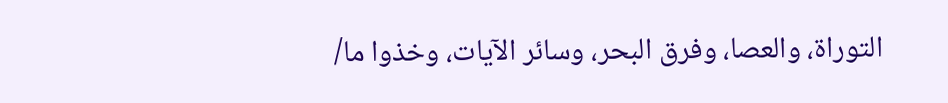التوراة، والعصا، وفرق البحر، وسائر الآيات، وخذوا ما/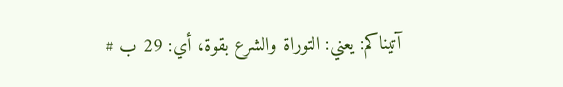آتيناكم: يعني: التوراة والشرع بقوة، أي: 29 ب #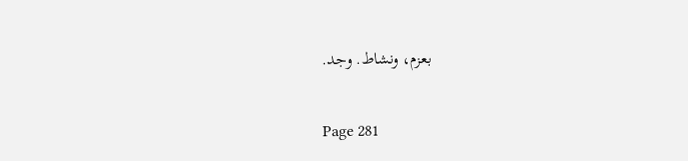بعزم، ونشاط. وجد.

Page 281